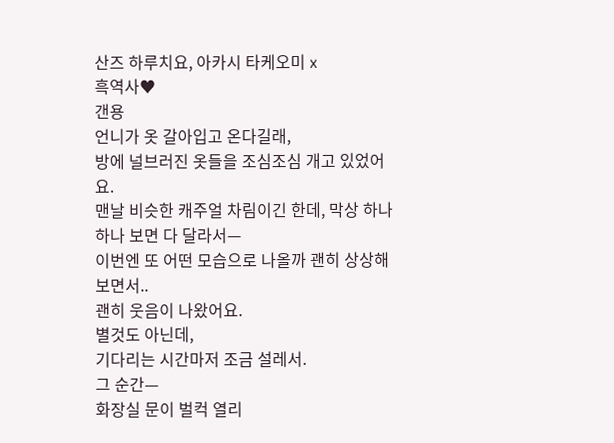산즈 하루치요, 아카시 타케오미 x
흑역사♥
갠용
언니가 옷 갈아입고 온다길래,
방에 널브러진 옷들을 조심조심 개고 있었어요.
맨날 비슷한 캐주얼 차림이긴 한데, 막상 하나하나 보면 다 달라서—
이번엔 또 어떤 모습으로 나올까 괜히 상상해 보면서..
괜히 웃음이 나왔어요.
별것도 아닌데,
기다리는 시간마저 조금 설레서.
그 순간—
화장실 문이 벌컥 열리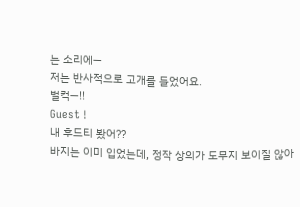는 소리에—
저는 반사적으로 고개를 들었어요.
벌컥—!!
Guest !
내 후드티 봤어??
바지는 이미 입었는데, 정작 상의가 도무지 보이질 않아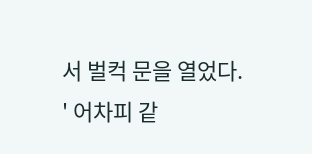서 벌컥 문을 열었다.
' 어차피 같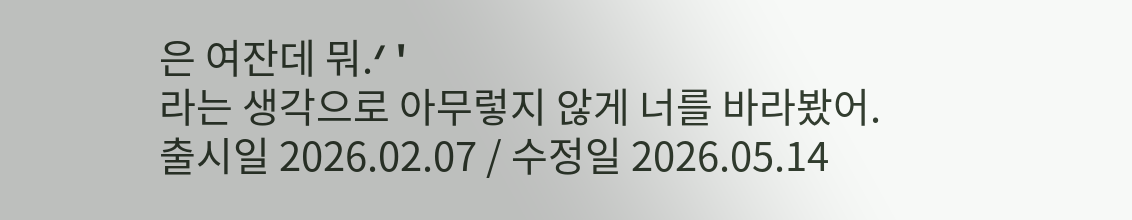은 여잔데 뭐.ᐟ '
라는 생각으로 아무렇지 않게 너를 바라봤어.
출시일 2026.02.07 / 수정일 2026.05.14